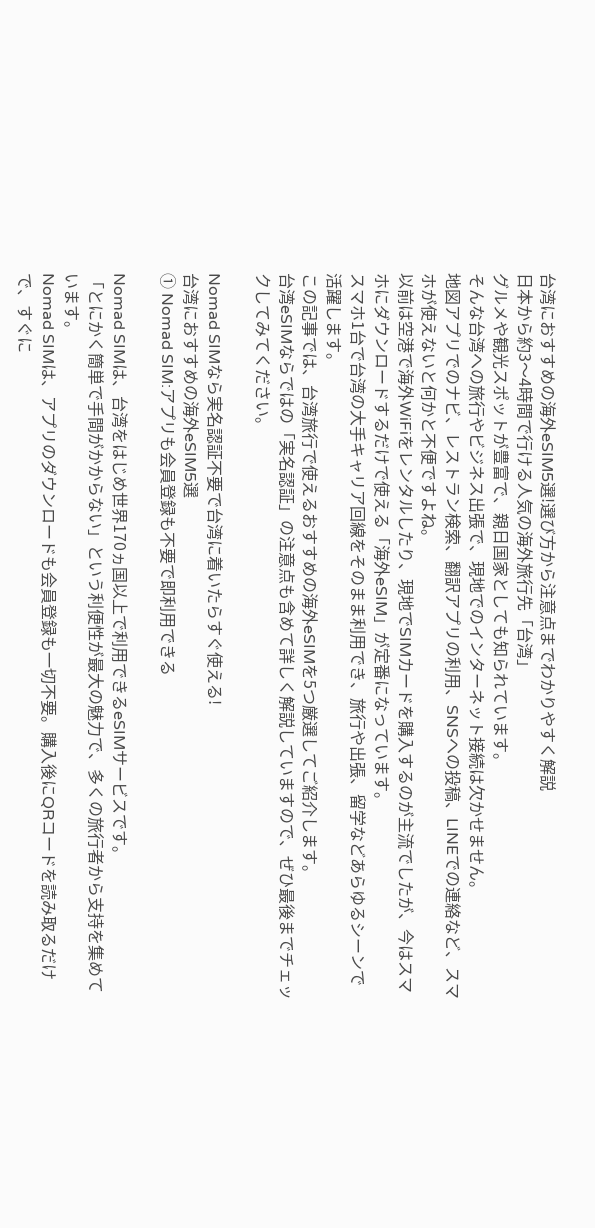台湾におすすめの海外eSIM5選!選び方から注意点までわかりやすく解説
日本から約3〜4時間で行ける人気の海外旅行先「台湾」
グルメや観光スポットが豊富で、親日国家としても知られています。
そんな台湾への旅行やビジネス出張で、現地でのインターネット接続は欠かせません。
地図アプリでのナビ、レストラン検索、翻訳アプリの利用、SNSへの投稿、LINEでの連絡など、スマホが使えないと何かと不便ですよね。
以前は空港で海外WiFiをレンタルしたり、現地でSIMカードを購入するのが主流でしたが、今はスマホにダウンロードするだけで使える「海外eSIM」が定番になっています。
スマホ1台で台湾の大手キャリア回線をそのまま利用でき、旅行や出張、留学などあらゆるシーンで活躍します。
この記事では、台湾旅行で使えるおすすめの海外eSIMを5つ厳選してご紹介します。
台湾eSIMならではの「実名認証」の注意点も含めて詳しく解説していますので、ぜひ最後までチェックしてみてください。

Nomad SIMなら実名認証不要で台湾に着いたらすぐ使える!
台湾におすすめの海外eSIM5選
① Nomad SIM:アプリも会員登録も不要で即利用できる

Nomad SIMは、台湾をはじめ世界170ヵ国以上で利用できるeSIMサービスです。
「とにかく簡単で手間がかからない」という利便性が最大の魅力で、多くの旅行者から支持を集めています。
Nomad SIMは、アプリのダウンロードも会員登録も一切不要。購入後にQRコードを読み取るだけで、すぐに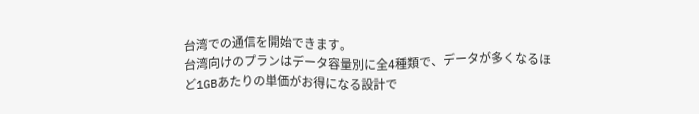台湾での通信を開始できます。
台湾向けのプランはデータ容量別に全4種類で、データが多くなるほど1GBあたりの単価がお得になる設計で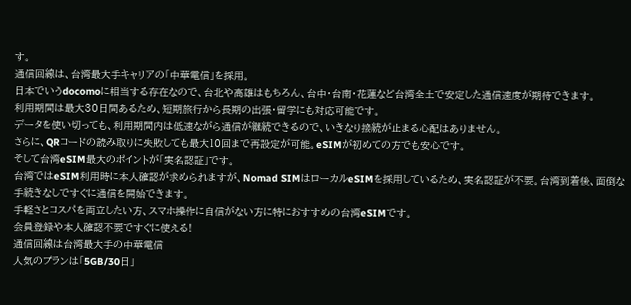す。
通信回線は、台湾最大手キャリアの「中華電信」を採用。
日本でいうdocomoに相当する存在なので、台北や高雄はもちろん、台中・台南・花蓮など台湾全土で安定した通信速度が期待できます。
利用期間は最大30日間あるため、短期旅行から長期の出張・留学にも対応可能です。
データを使い切っても、利用期間内は低速ながら通信が継続できるので、いきなり接続が止まる心配はありません。
さらに、QRコードの読み取りに失敗しても最大10回まで再設定が可能。eSIMが初めての方でも安心です。
そして台湾eSIM最大のポイントが「実名認証」です。
台湾ではeSIM利用時に本人確認が求められますが、Nomad SIMはローカルeSIMを採用しているため、実名認証が不要。台湾到着後、面倒な手続きなしですぐに通信を開始できます。
手軽さとコスパを両立したい方、スマホ操作に自信がない方に特におすすめの台湾eSIMです。
会員登録や本人確認不要ですぐに使える!
通信回線は台湾最大手の中華電信
人気のプランは「5GB/30日」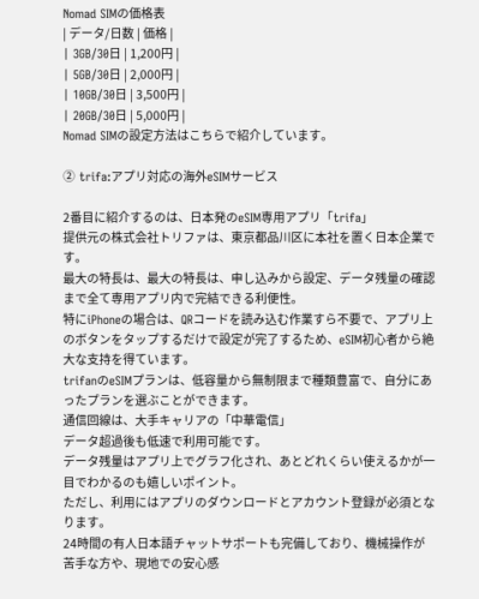Nomad SIMの価格表
| データ/日数 | 価格 |
| 3GB/30日 | 1,200円 |
| 5GB/30日 | 2,000円 |
| 10GB/30日 | 3,500円 |
| 20GB/30日 | 5,000円 |
Nomad SIMの設定方法はこちらで紹介しています。

② trifa:アプリ対応の海外eSIMサービス

2番目に紹介するのは、日本発のeSIM専用アプリ「trifa」
提供元の株式会社トリファは、東京都品川区に本社を置く日本企業です。
最大の特長は、最大の特長は、申し込みから設定、データ残量の確認まで全て専用アプリ内で完結できる利便性。
特にiPhoneの場合は、QRコードを読み込む作業すら不要で、アプリ上のボタンをタップするだけで設定が完了するため、eSIM初心者から絶大な支持を得ています。
trifanのeSIMプランは、低容量から無制限まで種類豊富で、自分にあったプランを選ぶことができます。
通信回線は、大手キャリアの「中華電信」
データ超過後も低速で利用可能です。
データ残量はアプリ上でグラフ化され、あとどれくらい使えるかが一目でわかるのも嬉しいポイント。
ただし、利用にはアプリのダウンロードとアカウント登録が必須となります。
24時間の有人日本語チャットサポートも完備しており、機械操作が苦手な方や、現地での安心感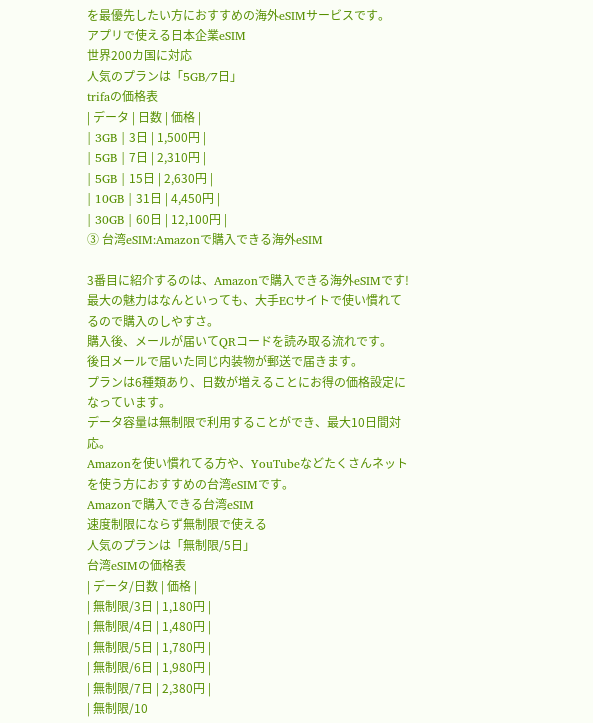を最優先したい方におすすめの海外eSIMサービスです。
アプリで使える日本企業eSIM
世界200カ国に対応
人気のプランは「5GB/7日」
trifaの価格表
| データ | 日数 | 価格 |
| 3GB | 3日 | 1,500円 |
| 5GB | 7日 | 2,310円 |
| 5GB | 15日 | 2,630円 |
| 10GB | 31日 | 4,450円 |
| 30GB | 60日 | 12,100円 |
③ 台湾eSIM:Amazonで購入できる海外eSIM

3番目に紹介するのは、Amazonで購入できる海外eSIMです!
最大の魅力はなんといっても、大手ECサイトで使い慣れてるので購入のしやすさ。
購入後、メールが届いてQRコードを読み取る流れです。
後日メールで届いた同じ内装物が郵送で届きます。
プランは6種類あり、日数が増えることにお得の価格設定になっています。
データ容量は無制限で利用することができ、最大10日間対応。
Amazonを使い慣れてる方や、YouTubeなどたくさんネットを使う方におすすめの台湾eSIMです。
Amazonで購入できる台湾eSIM
速度制限にならず無制限で使える
人気のプランは「無制限/5日」
台湾eSIMの価格表
| データ/日数 | 価格 |
| 無制限/3日 | 1,180円 |
| 無制限/4日 | 1,480円 |
| 無制限/5日 | 1,780円 |
| 無制限/6日 | 1,980円 |
| 無制限/7日 | 2,380円 |
| 無制限/10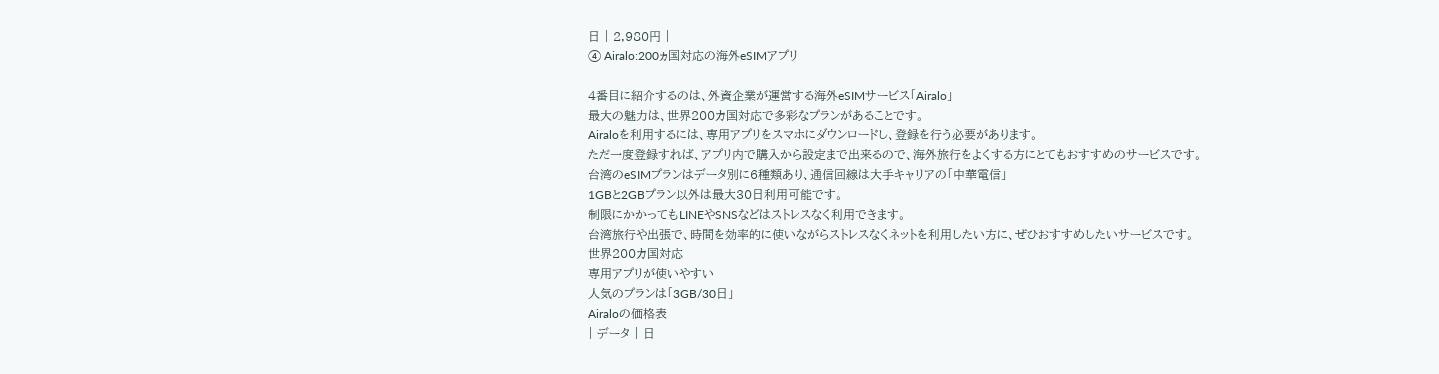日 | 2,980円 |
④ Airalo:200ヵ国対応の海外eSIMアプリ

4番目に紹介するのは、外資企業が運営する海外eSIMサービス「Airalo」
最大の魅力は、世界200カ国対応で多彩なプランがあることです。
Airaloを利用するには、専用アプリをスマホにダウンロードし、登録を行う必要があります。
ただ一度登録すれば、アプリ内で購入から設定まで出来るので、海外旅行をよくする方にとてもおすすめのサービスです。
台湾のeSIMプランはデータ別に6種類あり、通信回線は大手キャリアの「中華電信」
1GBと2GBプラン以外は最大30日利用可能です。
制限にかかってもLINEやSNSなどはストレスなく利用できます。
台湾旅行や出張で、時間を効率的に使いながらストレスなくネットを利用したい方に、ぜひおすすめしたいサービスです。
世界200カ国対応
専用アプリが使いやすい
人気のプランは「3GB/30日」
Airaloの価格表
| データ | 日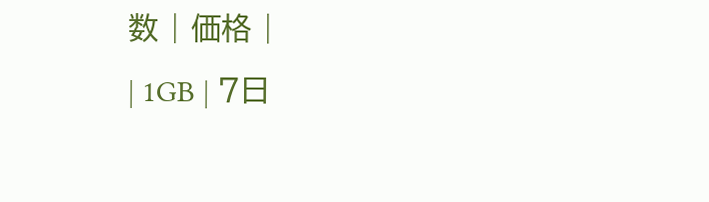数 | 価格 |
| 1GB | 7日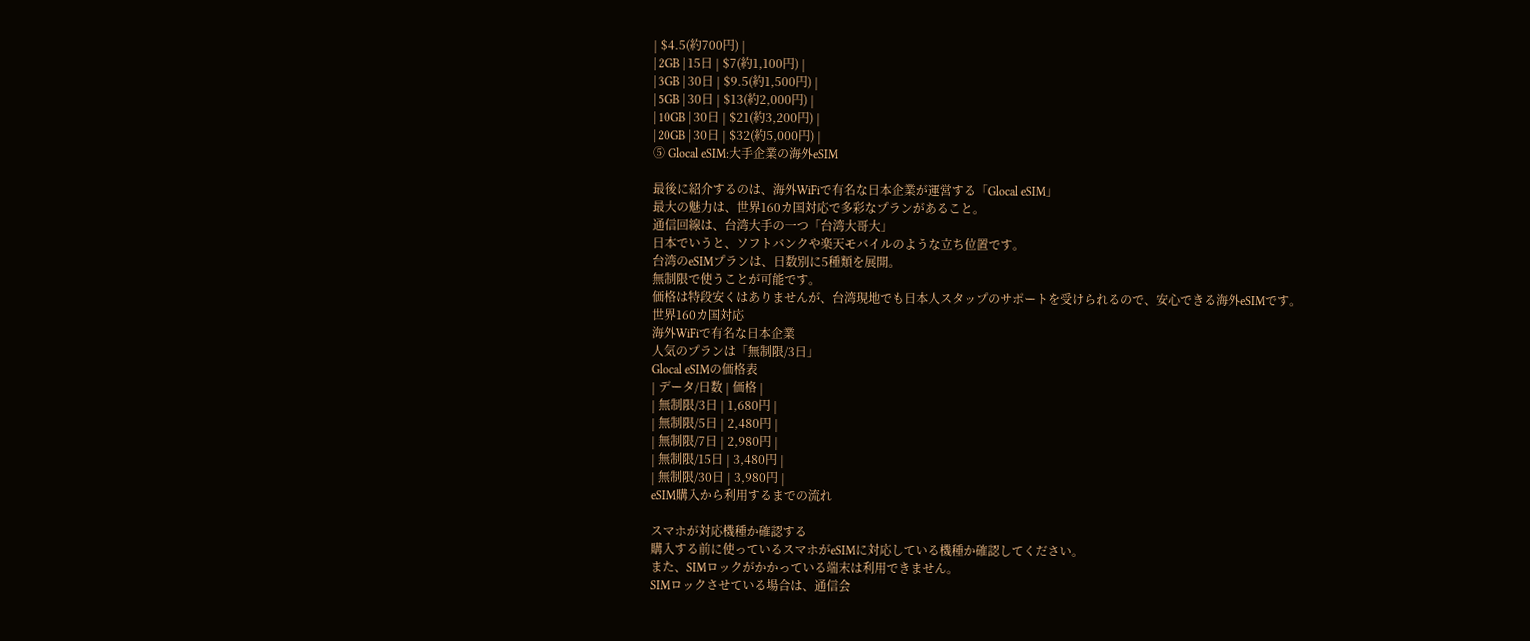| $4.5(約700円) |
| 2GB | 15日 | $7(約1,100円) |
| 3GB | 30日 | $9.5(約1,500円) |
| 5GB | 30日 | $13(約2,000円) |
| 10GB | 30日 | $21(約3,200円) |
| 20GB | 30日 | $32(約5,000円) |
⑤ Glocal eSIM:大手企業の海外eSIM

最後に紹介するのは、海外WiFiで有名な日本企業が運営する「Glocal eSIM」
最大の魅力は、世界160カ国対応で多彩なプランがあること。
通信回線は、台湾大手の一つ「台湾大哥大」
日本でいうと、ソフトバンクや楽天モバイルのような立ち位置です。
台湾のeSIMプランは、日数別に5種類を展開。
無制限で使うことが可能です。
価格は特段安くはありませんが、台湾現地でも日本人スタップのサポートを受けられるので、安心できる海外eSIMです。
世界160カ国対応
海外WiFiで有名な日本企業
人気のプランは「無制限/3日」
Glocal eSIMの価格表
| データ/日数 | 価格 |
| 無制限/3日 | 1,680円 |
| 無制限/5日 | 2,480円 |
| 無制限/7日 | 2,980円 |
| 無制限/15日 | 3,480円 |
| 無制限/30日 | 3,980円 |
eSIM購入から利用するまでの流れ

スマホが対応機種か確認する
購入する前に使っているスマホがeSIMに対応している機種か確認してください。
また、SIMロックがかかっている端末は利用できません。
SIMロックさせている場合は、通信会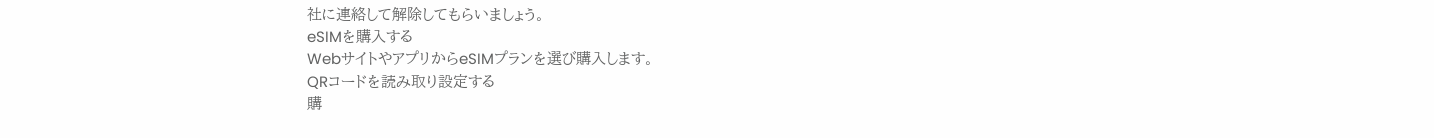社に連絡して解除してもらいましょう。
eSIMを購入する
WebサイトやアプリからeSIMプランを選び購入します。
QRコードを読み取り設定する
購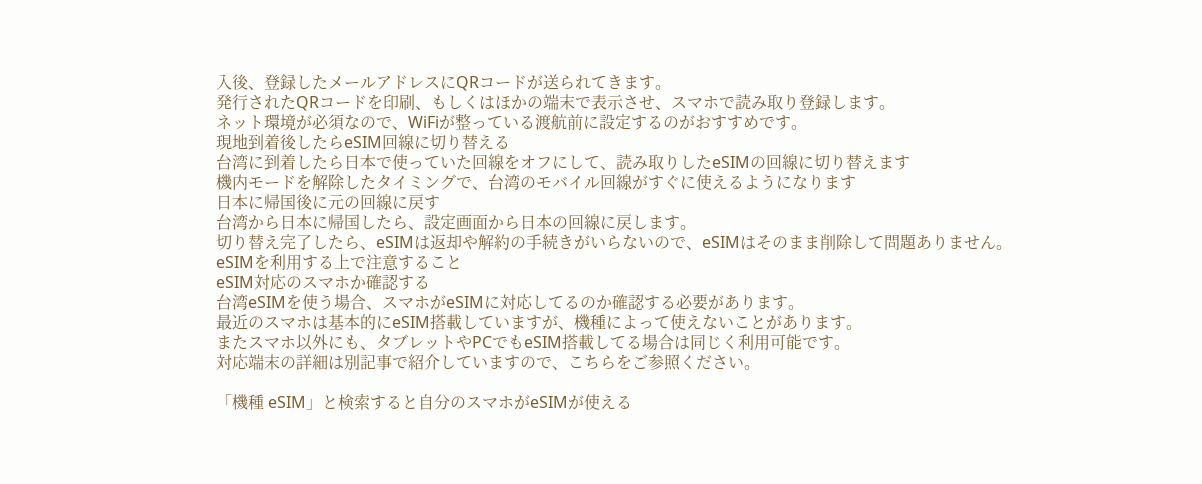入後、登録したメールアドレスにQRコードが送られてきます。
発行されたQRコードを印刷、もしくはほかの端末で表示させ、スマホで読み取り登録します。
ネット環境が必須なので、WiFiが整っている渡航前に設定するのがおすすめです。
現地到着後したらeSIM回線に切り替える
台湾に到着したら日本で使っていた回線をオフにして、読み取りしたeSIMの回線に切り替えます
機内モードを解除したタイミングで、台湾のモバイル回線がすぐに使えるようになります
日本に帰国後に元の回線に戻す
台湾から日本に帰国したら、設定画面から日本の回線に戻します。
切り替え完了したら、eSIMは返却や解約の手続きがいらないので、eSIMはそのまま削除して問題ありません。
eSIMを利用する上で注意すること
eSIM対応のスマホか確認する
台湾eSIMを使う場合、スマホがeSIMに対応してるのか確認する必要があります。
最近のスマホは基本的にeSIM搭載していますが、機種によって使えないことがあります。
またスマホ以外にも、タブレットやPCでもeSIM搭載してる場合は同じく利用可能です。
対応端末の詳細は別記事で紹介していますので、こちらをご参照ください。

「機種 eSIM」と検索すると自分のスマホがeSIMが使える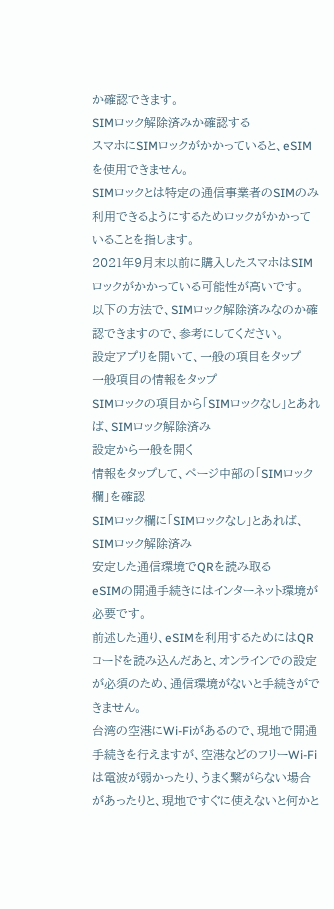か確認できます。
SIMロック解除済みか確認する
スマホにSIMロックがかかっていると、eSIMを使用できません。
SIMロックとは特定の通信事業者のSIMのみ利用できるようにするためロックがかかっていることを指します。
2021年9月末以前に購入したスマホはSIMロックがかかっている可能性が高いです。
以下の方法で、SIMロック解除済みなのか確認できますので、参考にしてください。
設定アプリを開いて、一般の項目をタップ
一般項目の情報をタップ
SIMロックの項目から「SIMロックなし」とあれば、SIMロック解除済み
設定から一般を開く
情報をタップして、ページ中部の「SIMロック欄」を確認
SIMロック欄に「SIMロックなし」とあれば、SIMロック解除済み
安定した通信環境でQRを読み取る
eSIMの開通手続きにはインターネット環境が必要です。
前述した通り、eSIMを利用するためにはQRコードを読み込んだあと、オンラインでの設定が必須のため、通信環境がないと手続きができません。
台湾の空港にWi-Fiがあるので、現地で開通手続きを行えますが、空港などのフリーWi-Fiは電波が弱かったり、うまく繋がらない場合があったりと、現地ですぐに使えないと何かと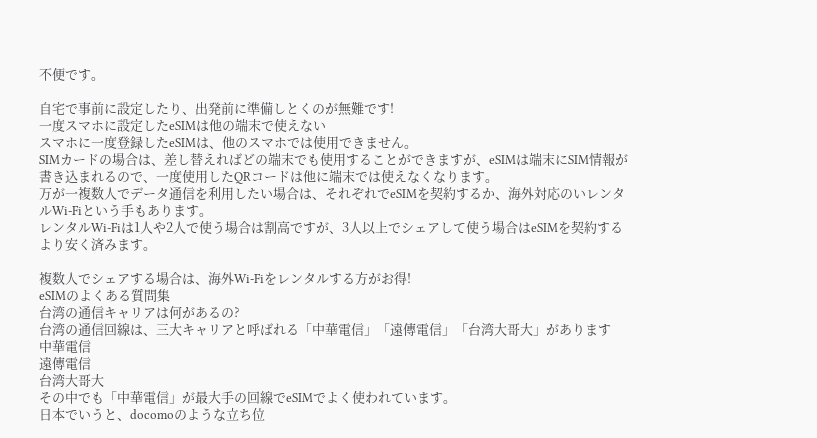不便です。

自宅で事前に設定したり、出発前に準備しとくのが無難です!
一度スマホに設定したeSIMは他の端末で使えない
スマホに一度登録したeSIMは、他のスマホでは使用できません。
SIMカードの場合は、差し替えればどの端末でも使用することができますが、eSIMは端末にSIM情報が書き込まれるので、一度使用したQRコードは他に端末では使えなくなります。
万が一複数人でデータ通信を利用したい場合は、それぞれでeSIMを契約するか、海外対応のいレンタルWi-Fiという手もあります。
レンタルWi-Fiは1人や2人で使う場合は割高ですが、3人以上でシェアして使う場合はeSIMを契約するより安く済みます。

複数人でシェアする場合は、海外Wi-Fiをレンタルする方がお得!
eSIMのよくある質問集
台湾の通信キャリアは何があるの?
台湾の通信回線は、三大キャリアと呼ばれる「中華電信」「遠傳電信」「台湾大哥大」があります
中華電信
遠傳電信
台湾大哥大
その中でも「中華電信」が最大手の回線でeSIMでよく使われています。
日本でいうと、docomoのような立ち位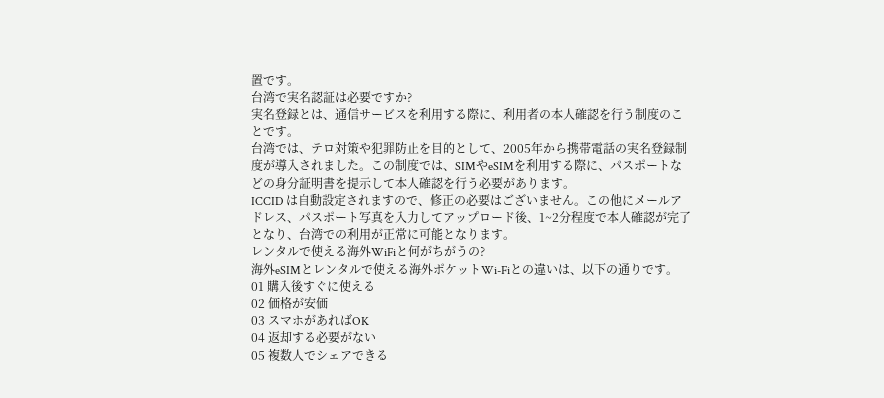置です。
台湾で実名認証は必要ですか?
実名登録とは、通信サービスを利用する際に、利用者の本人確認を行う制度のことです。
台湾では、テロ対策や犯罪防止を目的として、2005年から携帯電話の実名登録制度が導入されました。この制度では、SIMやeSIMを利用する際に、パスポートなどの身分証明書を提示して本人確認を行う必要があります。
ICCID は自動設定されますので、修正の必要はございません。この他にメールアドレス、パスポート写真を入力してアップロード後、1~2分程度で本人確認が完了となり、台湾での利用が正常に可能となります。
レンタルで使える海外WiFiと何がちがうの?
海外eSIMとレンタルで使える海外ポケットWi-Fiとの違いは、以下の通りです。
01 購入後すぐに使える
02 価格が安価
03 スマホがあればOK
04 返却する必要がない
05 複数人でシェアできる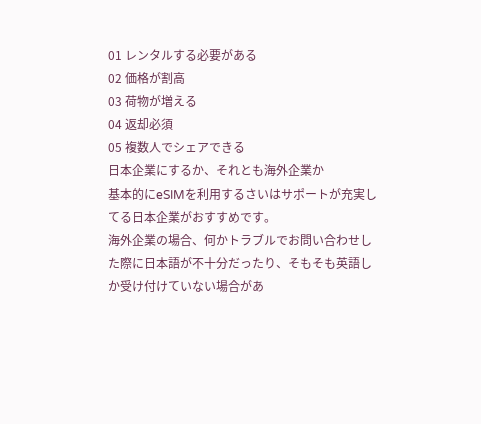01 レンタルする必要がある
02 価格が割高
03 荷物が増える
04 返却必須
05 複数人でシェアできる
日本企業にするか、それとも海外企業か
基本的にeSIMを利用するさいはサポートが充実してる日本企業がおすすめです。
海外企業の場合、何かトラブルでお問い合わせした際に日本語が不十分だったり、そもそも英語しか受け付けていない場合があ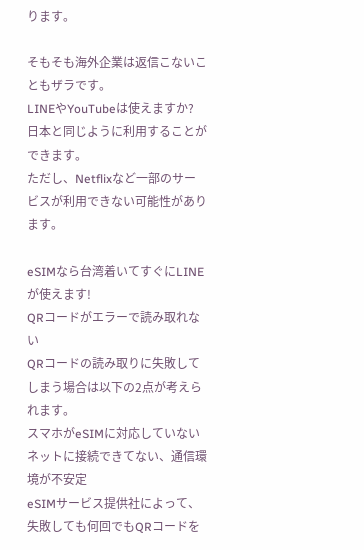ります。

そもそも海外企業は返信こないこともザラです。
LINEやYouTubeは使えますか?
日本と同じように利用することができます。
ただし、Netflixなど一部のサービスが利用できない可能性があります。

eSIMなら台湾着いてすぐにLINEが使えます!
QRコードがエラーで読み取れない
QRコードの読み取りに失敗してしまう場合は以下の2点が考えられます。
スマホがeSIMに対応していない
ネットに接続できてない、通信環境が不安定
eSIMサービス提供社によって、失敗しても何回でもQRコードを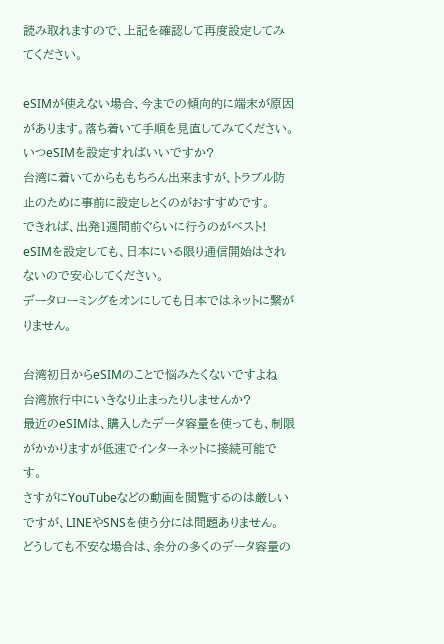読み取れますので、上記を確認して再度設定してみてください。

eSIMが使えない場合、今までの傾向的に端末が原因があります。落ち着いて手順を見直してみてください。
いつeSIMを設定すればいいですか?
台湾に着いてからももちろん出来ますが、トラブル防止のために事前に設定しとくのがおすすめです。
できれば、出発1週間前ぐらいに行うのがベスト!
eSIMを設定しても、日本にいる限り通信開始はされないので安心してください。
データローミングをオンにしても日本ではネットに繋がりません。

台湾初日からeSIMのことで悩みたくないですよね
台湾旅行中にいきなり止まったりしませんか?
最近のeSIMは、購入したデータ容量を使っても、制限がかかりますが低速でインターネットに接続可能です。
さすがにYouTubeなどの動画を閲覧するのは厳しいですが、LINEやSNSを使う分には問題ありません。
どうしても不安な場合は、余分の多くのデータ容量の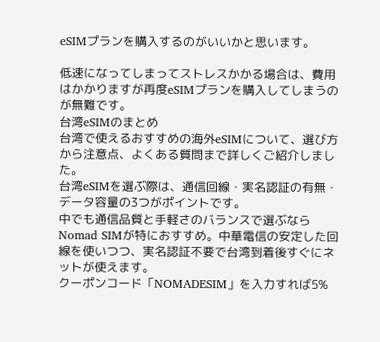eSIMプランを購入するのがいいかと思います。

低速になってしまってストレスかかる場合は、費用はかかりますが再度eSIMプランを購入してしまうのが無難です。
台湾eSIMのまとめ
台湾で使えるおすすめの海外eSIMについて、選び方から注意点、よくある質問まで詳しくご紹介しました。
台湾eSIMを選ぶ際は、通信回線・実名認証の有無・データ容量の3つがポイントです。
中でも通信品質と手軽さのバランスで選ぶならNomad SIMが特におすすめ。中華電信の安定した回線を使いつつ、実名認証不要で台湾到着後すぐにネットが使えます。
クーポンコード「NOMADESIM」を入力すれば5%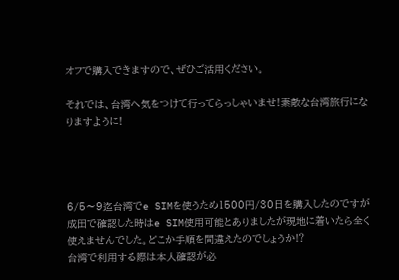オフで購入できますので、ぜひご活用ください。

それでは、台湾へ気をつけて行ってらっしゃいませ!素敵な台湾旅行になりますように!




6/5〜9迄台湾でe SIMを使うため1500円/30日を購入したのですが成田で確認した時はe SIM使用可能とありましたが現地に着いたら全く使えませんでした。どこか手順を間違えたのでしょうか⁉
台湾で利用する際は本人確認が必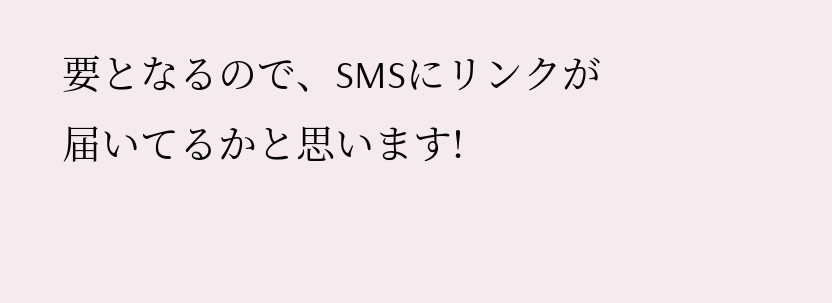要となるので、SMSにリンクが届いてるかと思います!